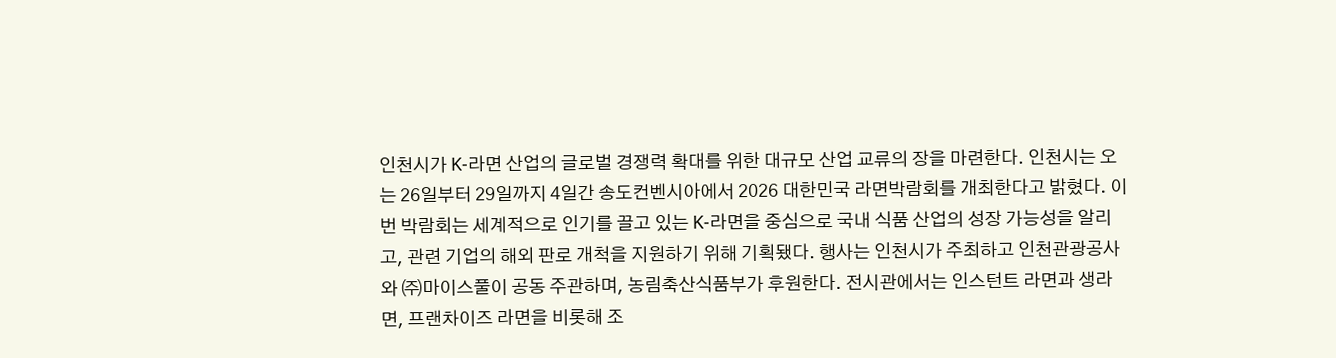인천시가 K-라면 산업의 글로벌 경쟁력 확대를 위한 대규모 산업 교류의 장을 마련한다. 인천시는 오는 26일부터 29일까지 4일간 송도컨벤시아에서 2026 대한민국 라면박람회를 개최한다고 밝혔다. 이번 박람회는 세계적으로 인기를 끌고 있는 K-라면을 중심으로 국내 식품 산업의 성장 가능성을 알리고, 관련 기업의 해외 판로 개척을 지원하기 위해 기획됐다. 행사는 인천시가 주최하고 인천관광공사와 ㈜마이스풀이 공동 주관하며, 농림축산식품부가 후원한다. 전시관에서는 인스턴트 라면과 생라면, 프랜차이즈 라면을 비롯해 조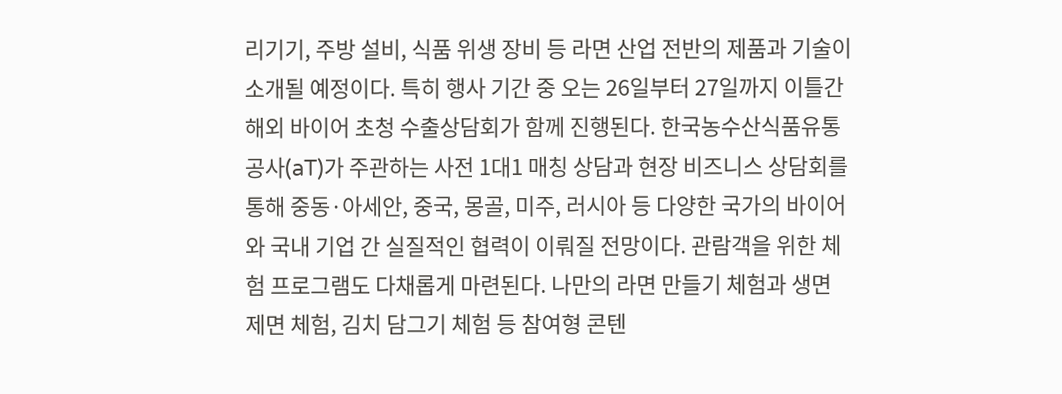리기기, 주방 설비, 식품 위생 장비 등 라면 산업 전반의 제품과 기술이 소개될 예정이다. 특히 행사 기간 중 오는 26일부터 27일까지 이틀간 해외 바이어 초청 수출상담회가 함께 진행된다. 한국농수산식품유통공사(aT)가 주관하는 사전 1대1 매칭 상담과 현장 비즈니스 상담회를 통해 중동·아세안, 중국, 몽골, 미주, 러시아 등 다양한 국가의 바이어와 국내 기업 간 실질적인 협력이 이뤄질 전망이다. 관람객을 위한 체험 프로그램도 다채롭게 마련된다. 나만의 라면 만들기 체험과 생면 제면 체험, 김치 담그기 체험 등 참여형 콘텐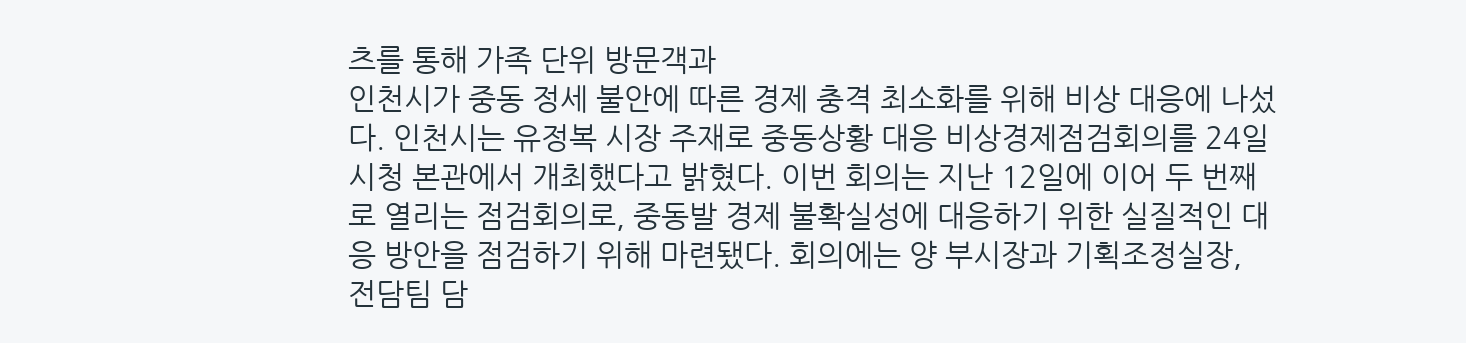츠를 통해 가족 단위 방문객과
인천시가 중동 정세 불안에 따른 경제 충격 최소화를 위해 비상 대응에 나섰다. 인천시는 유정복 시장 주재로 중동상황 대응 비상경제점검회의를 24일 시청 본관에서 개최했다고 밝혔다. 이번 회의는 지난 12일에 이어 두 번째로 열리는 점검회의로, 중동발 경제 불확실성에 대응하기 위한 실질적인 대응 방안을 점검하기 위해 마련됐다. 회의에는 양 부시장과 기획조정실장, 전담팀 담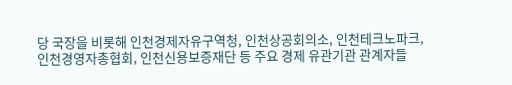당 국장을 비롯해 인천경제자유구역청, 인천상공회의소, 인천테크노파크, 인천경영자총협회, 인천신용보증재단 등 주요 경제 유관기관 관계자들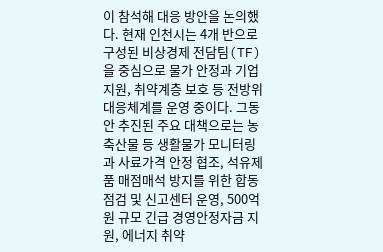이 참석해 대응 방안을 논의했다. 현재 인천시는 4개 반으로 구성된 비상경제 전담팀(TF)을 중심으로 물가 안정과 기업 지원, 취약계층 보호 등 전방위 대응체계를 운영 중이다. 그동안 추진된 주요 대책으로는 농축산물 등 생활물가 모니터링과 사료가격 안정 협조, 석유제품 매점매석 방지를 위한 합동점검 및 신고센터 운영, 500억 원 규모 긴급 경영안정자금 지원, 에너지 취약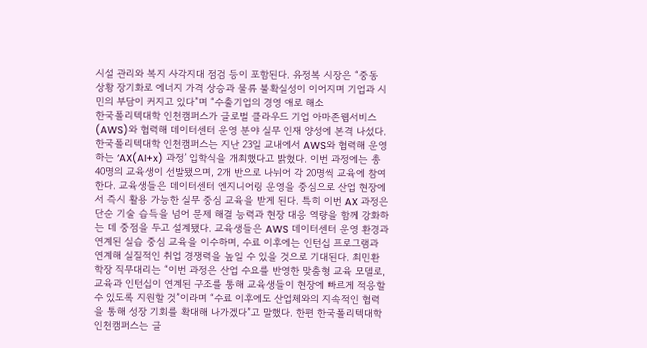시설 관리와 복지 사각지대 점검 등이 포함된다. 유정복 시장은 “중동 상황 장기화로 에너지 가격 상승과 물류 불확실성이 이어지며 기업과 시민의 부담이 커지고 있다”며 “수출기업의 경영 애로 해소
한국폴리텍대학 인천캠퍼스가 글로벌 클라우드 기업 아마존웹서비스(AWS)와 협력해 데이터센터 운영 분야 실무 인재 양성에 본격 나섰다. 한국폴리텍대학 인천캠퍼스는 지난 23일 교내에서 AWS와 협력해 운영하는 ‘AX(AI+x) 과정’ 입학식을 개최했다고 밝혔다. 이번 과정에는 총 40명의 교육생이 선발됐으며, 2개 반으로 나뉘어 각 20명씩 교육에 참여한다. 교육생들은 데이터센터 엔지니어링 운영을 중심으로 산업 현장에서 즉시 활용 가능한 실무 중심 교육을 받게 된다. 특히 이번 AX 과정은 단순 기술 습득을 넘어 문제 해결 능력과 현장 대응 역량을 함께 강화하는 데 중점을 두고 설계됐다. 교육생들은 AWS 데이터센터 운영 환경과 연계된 실습 중심 교육을 이수하며, 수료 이후에는 인턴십 프로그램과 연계해 실질적인 취업 경쟁력을 높일 수 있을 것으로 기대된다. 최민환 학장 직무대리는 “이번 과정은 산업 수요를 반영한 맞춤형 교육 모델로, 교육과 인턴십이 연계된 구조를 통해 교육생들이 현장에 빠르게 적응할 수 있도록 지원할 것”이라며 “수료 이후에도 산업체와의 지속적인 협력을 통해 성장 기회를 확대해 나가겠다”고 말했다. 한편 한국폴리텍대학 인천캠퍼스는 글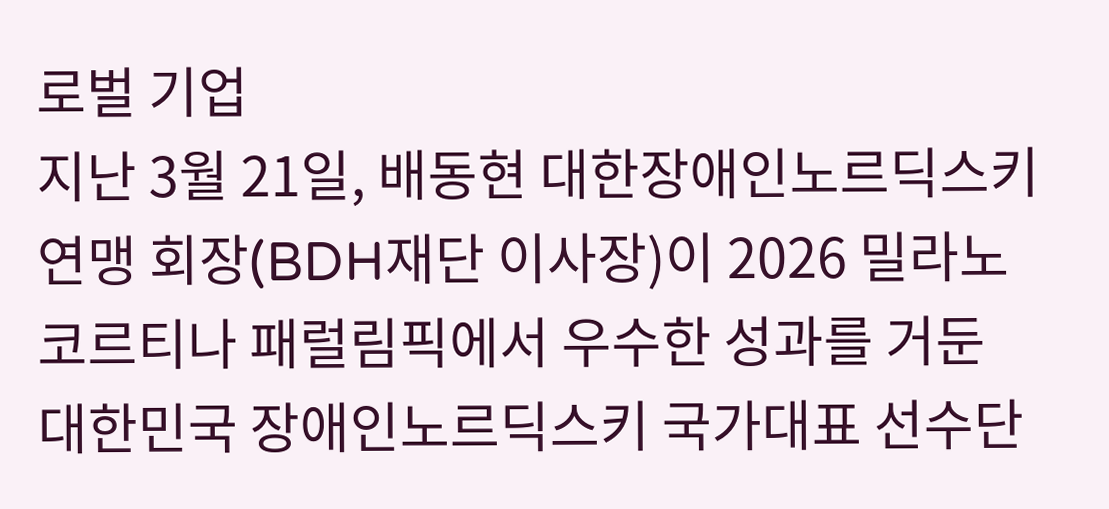로벌 기업
지난 3월 21일, 배동현 대한장애인노르딕스키연맹 회장(BDH재단 이사장)이 2026 밀라노 코르티나 패럴림픽에서 우수한 성과를 거둔 대한민국 장애인노르딕스키 국가대표 선수단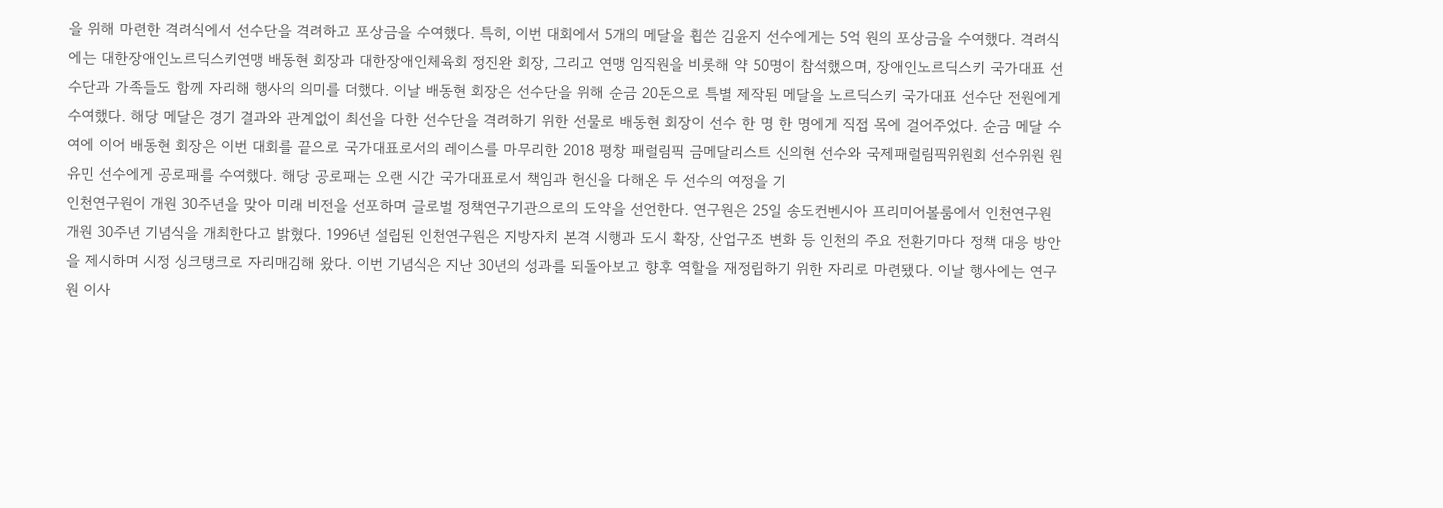을 위해 마련한 격려식에서 선수단을 격려하고 포상금을 수여했다. 특히, 이번 대회에서 5개의 메달을 휩쓴 김윤지 선수에게는 5억 원의 포상금을 수여했다. 격려식에는 대한장애인노르딕스키연맹 배동현 회장과 대한장애인체육회 정진완 회장, 그리고 연맹 임직원을 비롯해 약 50명이 참석했으며, 장애인노르딕스키 국가대표 선수단과 가족들도 함께 자리해 행사의 의미를 더했다. 이날 배동현 회장은 선수단을 위해 순금 20돈으로 특별 제작된 메달을 노르딕스키 국가대표 선수단 전원에게 수여했다. 해당 메달은 경기 결과와 관계없이 최선을 다한 선수단을 격려하기 위한 선물로 배동현 회장이 선수 한 명 한 명에게 직접 목에 걸어주었다. 순금 메달 수여에 이어 배동현 회장은 이번 대회를 끝으로 국가대표로서의 레이스를 마무리한 2018 평창 패럴림픽 금메달리스트 신의현 선수와 국제패럴림픽위원회 선수위원 원유민 선수에게 공로패를 수여했다. 해당 공로패는 오랜 시간 국가대표로서 책임과 헌신을 다해온 두 선수의 여정을 기
인천연구원이 개원 30주년을 맞아 미래 비전을 선포하며 글로벌 정책연구기관으로의 도약을 선언한다. 연구원은 25일 송도컨벤시아 프리미어볼룸에서 인천연구원 개원 30주년 기념식을 개최한다고 밝혔다. 1996년 설립된 인천연구원은 지방자치 본격 시행과 도시 확장, 산업구조 변화 등 인천의 주요 전환기마다 정책 대응 방안을 제시하며 시정 싱크탱크로 자리매김해 왔다. 이번 기념식은 지난 30년의 성과를 되돌아보고 향후 역할을 재정립하기 위한 자리로 마련됐다. 이날 행사에는 연구원 이사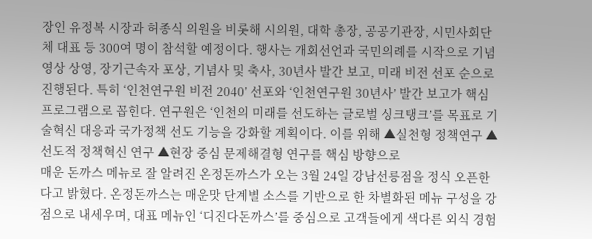장인 유정복 시장과 허종식 의원을 비롯해 시의원, 대학 총장, 공공기관장, 시민사회단체 대표 등 300여 명이 참석할 예정이다. 행사는 개회선언과 국민의례를 시작으로 기념 영상 상영, 장기근속자 포상, 기념사 및 축사, 30년사 발간 보고, 미래 비전 선포 순으로 진행된다. 특히 ‘인천연구원 비전 2040’ 선포와 ‘인천연구원 30년사’ 발간 보고가 핵심 프로그램으로 꼽힌다. 연구원은 ‘인천의 미래를 선도하는 글로벌 싱크탱크’를 목표로 기술혁신 대응과 국가정책 선도 기능을 강화할 계획이다. 이를 위해 ▲실천형 정책연구 ▲선도적 정책혁신 연구 ▲현장 중심 문제해결형 연구를 핵심 방향으로
매운 돈까스 메뉴로 잘 알려진 온정돈까스가 오는 3월 24일 강남선릉점을 정식 오픈한다고 밝혔다. 온정돈까스는 매운맛 단계별 소스를 기반으로 한 차별화된 메뉴 구성을 강점으로 내세우며, 대표 메뉴인 ‘디진다돈까스’를 중심으로 고객들에게 색다른 외식 경험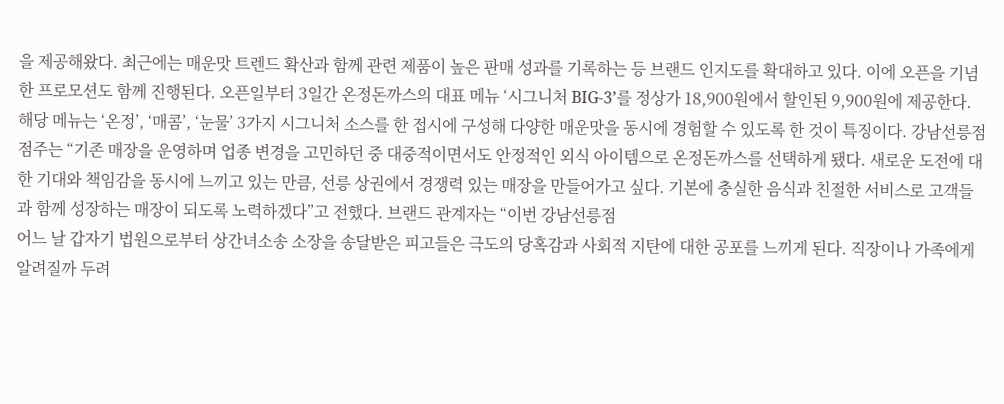을 제공해왔다. 최근에는 매운맛 트렌드 확산과 함께 관련 제품이 높은 판매 성과를 기록하는 등 브랜드 인지도를 확대하고 있다. 이에 오픈을 기념한 프로모션도 함께 진행된다. 오픈일부터 3일간 온정돈까스의 대표 메뉴 ‘시그니처 BIG-3’를 정상가 18,900원에서 할인된 9,900원에 제공한다. 해당 메뉴는 ‘온정’, ‘매콤’, ‘눈물’ 3가지 시그니처 소스를 한 접시에 구성해 다양한 매운맛을 동시에 경험할 수 있도록 한 것이 특징이다. 강남선릉점 점주는 “기존 매장을 운영하며 업종 변경을 고민하던 중 대중적이면서도 안정적인 외식 아이템으로 온정돈까스를 선택하게 됐다. 새로운 도전에 대한 기대와 책임감을 동시에 느끼고 있는 만큼, 선릉 상권에서 경쟁력 있는 매장을 만들어가고 싶다. 기본에 충실한 음식과 친절한 서비스로 고객들과 함께 성장하는 매장이 되도록 노력하겠다”고 전했다. 브랜드 관계자는 “이번 강남선릉점
어느 날 갑자기 법원으로부터 상간녀소송 소장을 송달받은 피고들은 극도의 당혹감과 사회적 지탄에 대한 공포를 느끼게 된다. 직장이나 가족에게 알려질까 두려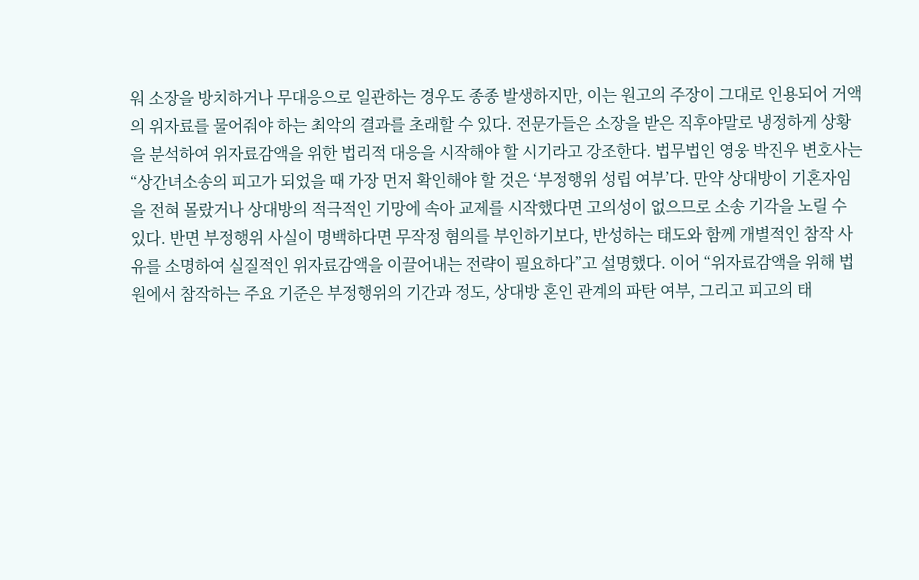워 소장을 방치하거나 무대응으로 일관하는 경우도 종종 발생하지만, 이는 원고의 주장이 그대로 인용되어 거액의 위자료를 물어줘야 하는 최악의 결과를 초래할 수 있다. 전문가들은 소장을 받은 직후야말로 냉정하게 상황을 분석하여 위자료감액을 위한 법리적 대응을 시작해야 할 시기라고 강조한다. 법무법인 영웅 박진우 변호사는 “상간녀소송의 피고가 되었을 때 가장 먼저 확인해야 할 것은 ‘부정행위 성립 여부’다. 만약 상대방이 기혼자임을 전혀 몰랐거나 상대방의 적극적인 기망에 속아 교제를 시작했다면 고의성이 없으므로 소송 기각을 노릴 수 있다. 반면 부정행위 사실이 명백하다면 무작정 혐의를 부인하기보다, 반성하는 태도와 함께 개별적인 참작 사유를 소명하여 실질적인 위자료감액을 이끌어내는 전략이 필요하다”고 설명했다. 이어 “위자료감액을 위해 법원에서 참작하는 주요 기준은 부정행위의 기간과 정도, 상대방 혼인 관계의 파탄 여부, 그리고 피고의 태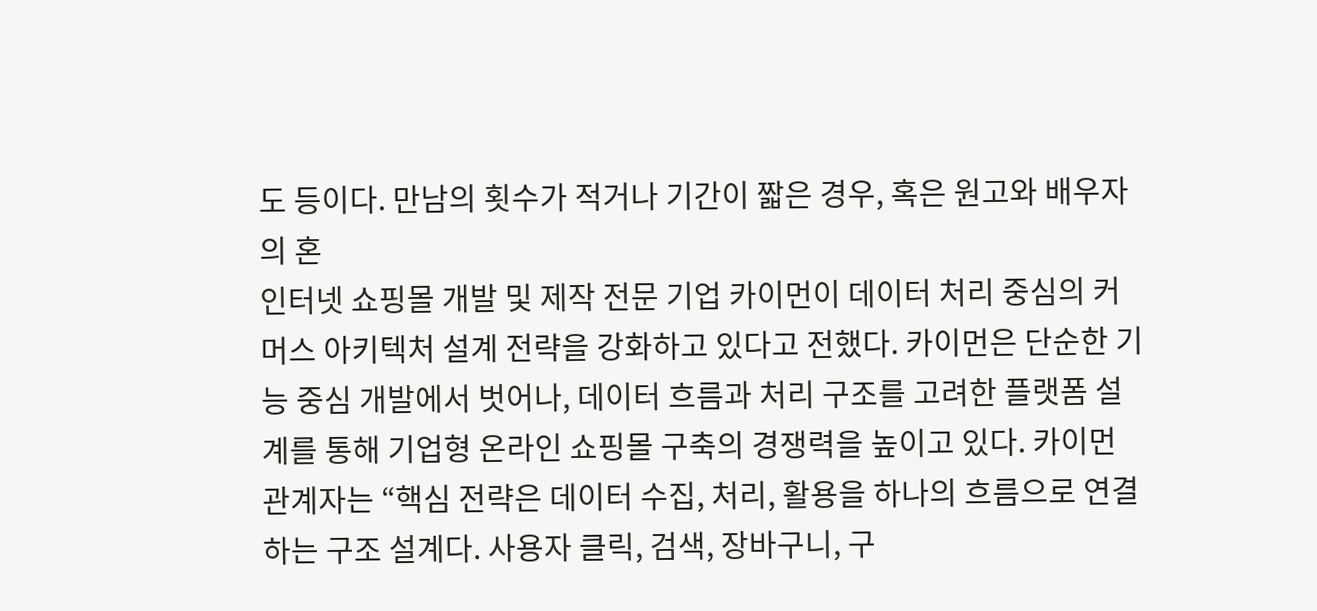도 등이다. 만남의 횟수가 적거나 기간이 짧은 경우, 혹은 원고와 배우자의 혼
인터넷 쇼핑몰 개발 및 제작 전문 기업 카이먼이 데이터 처리 중심의 커머스 아키텍처 설계 전략을 강화하고 있다고 전했다. 카이먼은 단순한 기능 중심 개발에서 벗어나, 데이터 흐름과 처리 구조를 고려한 플랫폼 설계를 통해 기업형 온라인 쇼핑몰 구축의 경쟁력을 높이고 있다. 카이먼 관계자는 “핵심 전략은 데이터 수집, 처리, 활용을 하나의 흐름으로 연결하는 구조 설계다. 사용자 클릭, 검색, 장바구니, 구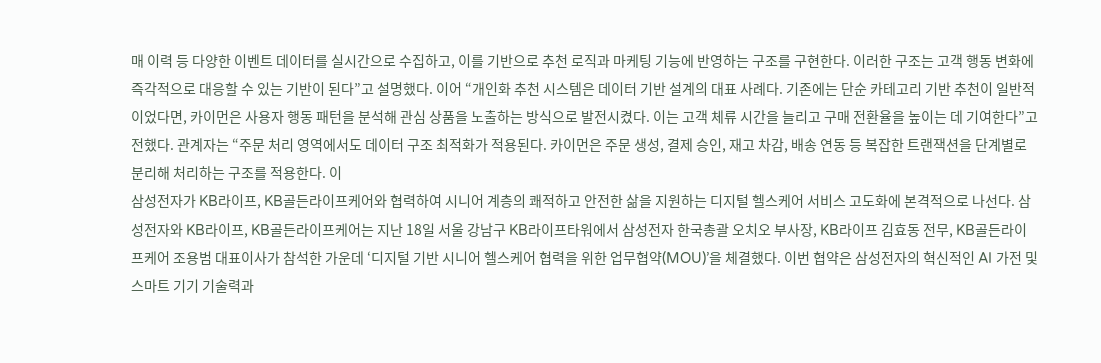매 이력 등 다양한 이벤트 데이터를 실시간으로 수집하고, 이를 기반으로 추천 로직과 마케팅 기능에 반영하는 구조를 구현한다. 이러한 구조는 고객 행동 변화에 즉각적으로 대응할 수 있는 기반이 된다”고 설명했다. 이어 “개인화 추천 시스템은 데이터 기반 설계의 대표 사례다. 기존에는 단순 카테고리 기반 추천이 일반적이었다면, 카이먼은 사용자 행동 패턴을 분석해 관심 상품을 노출하는 방식으로 발전시켰다. 이는 고객 체류 시간을 늘리고 구매 전환율을 높이는 데 기여한다”고 전했다. 관계자는 “주문 처리 영역에서도 데이터 구조 최적화가 적용된다. 카이먼은 주문 생성, 결제 승인, 재고 차감, 배송 연동 등 복잡한 트랜잭션을 단계별로 분리해 처리하는 구조를 적용한다. 이
삼성전자가 KB라이프, KB골든라이프케어와 협력하여 시니어 계층의 쾌적하고 안전한 삶을 지원하는 디지털 헬스케어 서비스 고도화에 본격적으로 나선다. 삼성전자와 KB라이프, KB골든라이프케어는 지난 18일 서울 강남구 KB라이프타워에서 삼성전자 한국총괄 오치오 부사장, KB라이프 김효동 전무, KB골든라이프케어 조용범 대표이사가 참석한 가운데 ‘디지털 기반 시니어 헬스케어 협력을 위한 업무협약(MOU)’을 체결했다. 이번 협약은 삼성전자의 혁신적인 AI 가전 및 스마트 기기 기술력과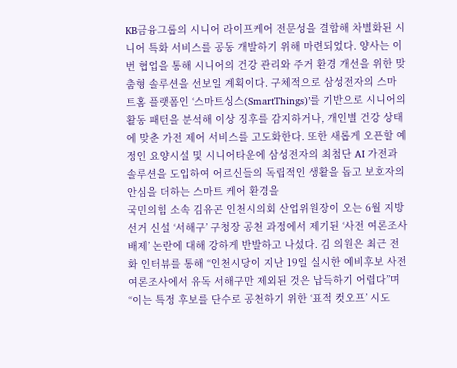KB금융그룹의 시니어 라이프케어 전문성을 결합해 차별화된 시니어 특화 서비스를 공동 개발하기 위해 마련되었다. 양사는 이번 협업을 통해 시니어의 건강 관리와 주거 환경 개선을 위한 맞춤형 솔루션을 선보일 계획이다. 구체적으로 삼성전자의 스마트홈 플랫폼인 ‘스마트싱스(SmartThings)’를 기반으로 시니어의 활동 패턴을 분석해 이상 징후를 감지하거나, 개인별 건강 상태에 맞춘 가전 제어 서비스를 고도화한다. 또한 새롭게 오픈할 예정인 요양시설 및 시니어타운에 삼성전자의 최첨단 AI 가전과 솔루션을 도입하여 어르신들의 독립적인 생활을 돕고 보호자의 안심을 더하는 스마트 케어 환경을
국민의힘 소속 김유곤 인천시의회 산업위원장이 오는 6월 지방선거 신설 ‘서해구’ 구청장 공천 과정에서 제기된 ‘사전 여론조사 배제’ 논란에 대해 강하게 반발하고 나섰다. 김 의원은 최근 전화 인터뷰를 통해 “인천시당이 지난 19일 실시한 예비후보 사전 여론조사에서 유독 서해구만 제외된 것은 납득하기 어렵다”며 “이는 특정 후보를 단수로 공천하기 위한 ‘표적 컷오프’ 시도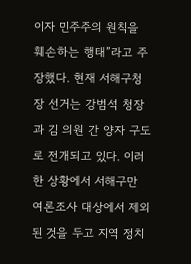이자 민주주의 원칙을 훼손하는 행태”라고 주장했다. 현재 서해구청장 선거는 강범석 청장과 김 의원 간 양자 구도로 전개되고 있다. 이러한 상황에서 서해구만 여론조사 대상에서 제외된 것을 두고 지역 정치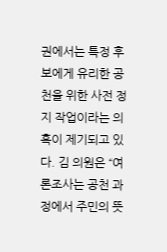권에서는 특정 후보에게 유리한 공천을 위한 사전 정지 작업이라는 의혹이 제기되고 있다. 김 의원은 “여론조사는 공천 과정에서 주민의 뜻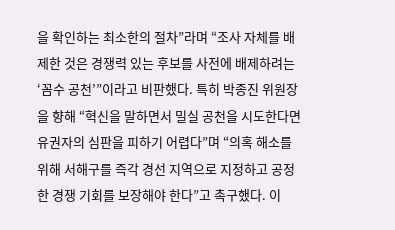을 확인하는 최소한의 절차”라며 “조사 자체를 배제한 것은 경쟁력 있는 후보를 사전에 배제하려는 ‘꼼수 공천’”이라고 비판했다. 특히 박종진 위원장을 향해 “혁신을 말하면서 밀실 공천을 시도한다면 유권자의 심판을 피하기 어렵다”며 “의혹 해소를 위해 서해구를 즉각 경선 지역으로 지정하고 공정한 경쟁 기회를 보장해야 한다”고 촉구했다. 이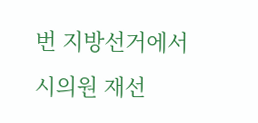번 지방선거에서 시의원 재선